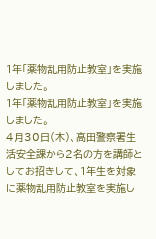1年「薬物乱用防止教室」を実施しました。
1年「薬物乱用防止教室」を実施しました。
4月30日(木)、高田警察署生活安全課から2名の方を講師としてお招きして、1年生を対象に薬物乱用防止教室を実施し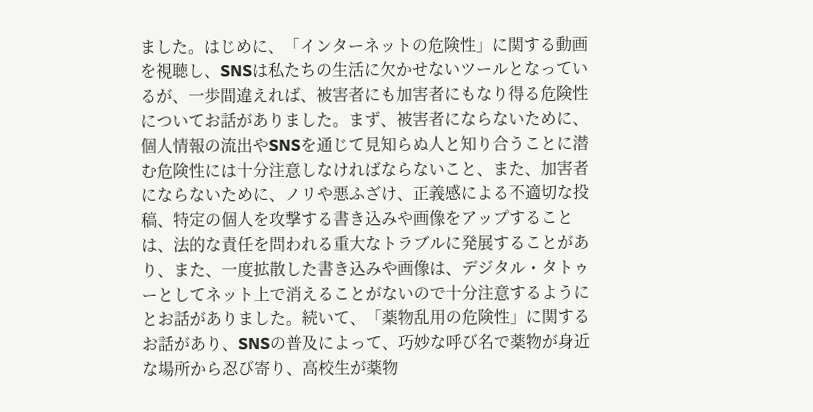ました。はじめに、「インターネットの危険性」に関する動画を視聴し、SNSは私たちの生活に欠かせないツールとなっているが、一歩間違えれば、被害者にも加害者にもなり得る危険性についてお話がありました。まず、被害者にならないために、個人情報の流出やSNSを通じて見知らぬ人と知り合うことに潜む危険性には十分注意しなければならないこと、また、加害者にならないために、ノリや悪ふざけ、正義感による不適切な投稿、特定の個人を攻撃する書き込みや画像をアップすることは、法的な責任を問われる重大なトラブルに発展することがあり、また、一度拡散した書き込みや画像は、デジタル・タトゥーとしてネット上で消えることがないので十分注意するようにとお話がありました。続いて、「薬物乱用の危険性」に関するお話があり、SNSの普及によって、巧妙な呼び名で薬物が身近な場所から忍び寄り、高校生が薬物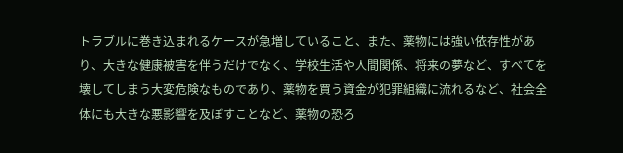トラブルに巻き込まれるケースが急増していること、また、薬物には強い依存性があり、大きな健康被害を伴うだけでなく、学校生活や人間関係、将来の夢など、すべてを壊してしまう大変危険なものであり、薬物を買う資金が犯罪組織に流れるなど、社会全体にも大きな悪影響を及ぼすことなど、薬物の恐ろ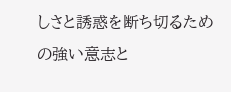しさと誘惑を断ち切るための強い意志と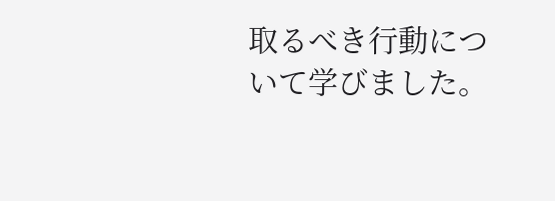取るべき行動について学びました。